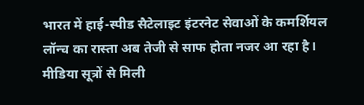भारत में हाई-स्पीड सैटेलाइट इंटरनेट सेवाओं के कमर्शियल लॉन्च का रास्ता अब तेजी से साफ होता नजर आ रहा है। मीडिया सूत्रों से मिली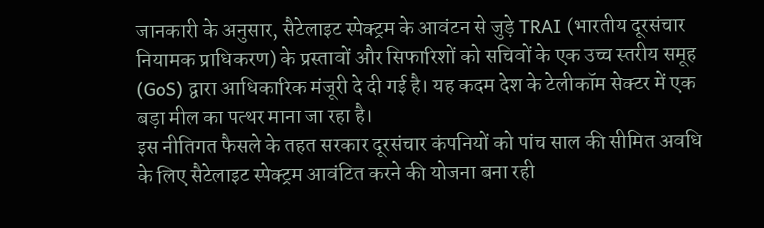जानकारी के अनुसार, सैटेलाइट स्पेक्ट्रम के आवंटन से जुड़े TRAI (भारतीय दूरसंचार नियामक प्राधिकरण) के प्रस्तावों और सिफारिशों को सचिवों के एक उच्च स्तरीय समूह (GoS) द्वारा आधिकारिक मंजूरी दे दी गई है। यह कदम देश के टेलीकॉम सेक्टर में एक बड़ा मील का पत्थर माना जा रहा है।
इस नीतिगत फैसले के तहत सरकार दूरसंचार कंपनियों को पांच साल की सीमित अवधि के लिए सैटेलाइट स्पेक्ट्रम आवंटित करने की योजना बना रही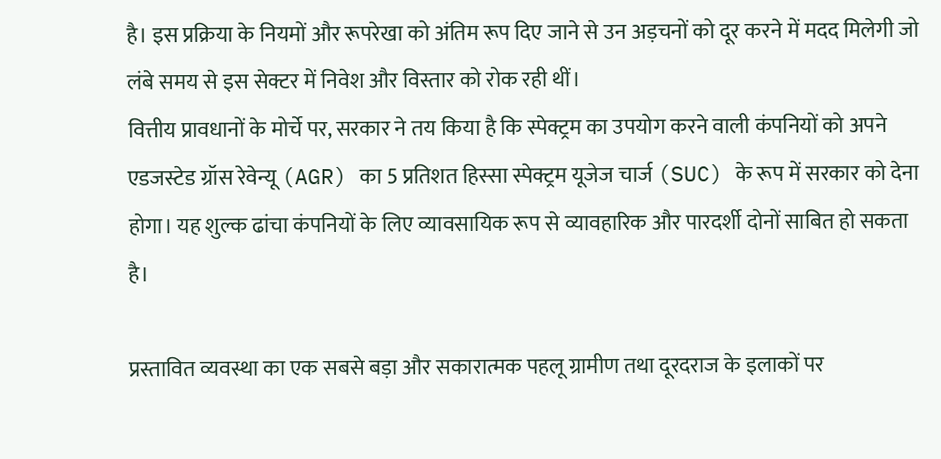है। इस प्रक्रिया के नियमों और रूपरेखा को अंतिम रूप दिए जाने से उन अड़चनों को दूर करने में मदद मिलेगी जो लंबे समय से इस सेक्टर में निवेश और विस्तार को रोक रही थीं।
वित्तीय प्रावधानों के मोर्चे पर, सरकार ने तय किया है कि स्पेक्ट्रम का उपयोग करने वाली कंपनियों को अपने एडजस्टेड ग्रॉस रेवेन्यू (AGR) का 5 प्रतिशत हिस्सा स्पेक्ट्रम यूजेज चार्ज (SUC) के रूप में सरकार को देना होगा। यह शुल्क ढांचा कंपनियों के लिए व्यावसायिक रूप से व्यावहारिक और पारदर्शी दोनों साबित हो सकता है।

प्रस्तावित व्यवस्था का एक सबसे बड़ा और सकारात्मक पहलू ग्रामीण तथा दूरदराज के इलाकों पर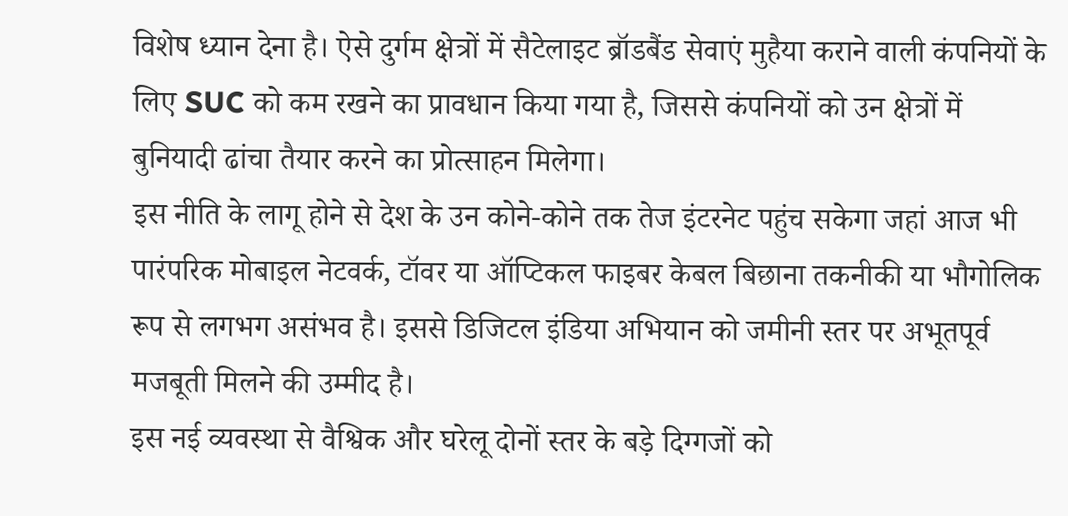विशेष ध्यान देना है। ऐसे दुर्गम क्षेत्रों में सैटेलाइट ब्रॉडबैंड सेवाएं मुहैया कराने वाली कंपनियों के लिए SUC को कम रखने का प्रावधान किया गया है, जिससे कंपनियों को उन क्षेत्रों में बुनियादी ढांचा तैयार करने का प्रोत्साहन मिलेगा।
इस नीति के लागू होने से देश के उन कोने-कोने तक तेज इंटरनेट पहुंच सकेगा जहां आज भी पारंपरिक मोबाइल नेटवर्क, टॉवर या ऑप्टिकल फाइबर केबल बिछाना तकनीकी या भौगोलिक रूप से लगभग असंभव है। इससे डिजिटल इंडिया अभियान को जमीनी स्तर पर अभूतपूर्व मजबूती मिलने की उम्मीद है।
इस नई व्यवस्था से वैश्विक और घरेलू दोनों स्तर के बड़े दिग्गजों को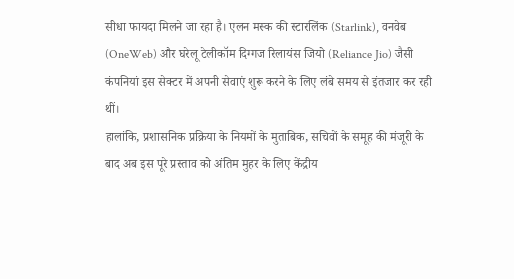सीधा फायदा मिलने जा रहा है। एलन मस्क की स्टारलिंक (Starlink), वनवेब (OneWeb) और घरेलू टेलीकॉम दिग्गज रिलायंस जियो (Reliance Jio) जैसी कंपनियां इस सेक्टर में अपनी सेवाएं शुरू करने के लिए लंबे समय से इंतजार कर रही थीं।
हालांकि, प्रशासनिक प्रक्रिया के नियमों के मुताबिक, सचिवों के समूह की मंजूरी के बाद अब इस पूरे प्रस्ताव को अंतिम मुहर के लिए केंद्रीय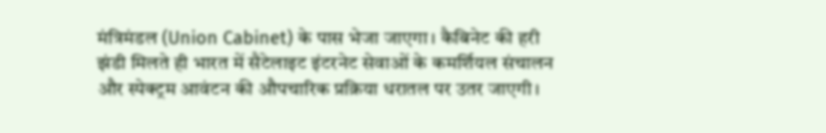मंत्रिमंडल (Union Cabinet) के पास भेजा जाएगा। कैबिनेट की हरी झंडी मिलते ही भारत में सैटेलाइट इंटरनेट सेवाओं के कमर्शियल संचालन और स्पेक्ट्रम आवंटन की औपचारिक प्रक्रिया धरातल पर उतर जाएगी।